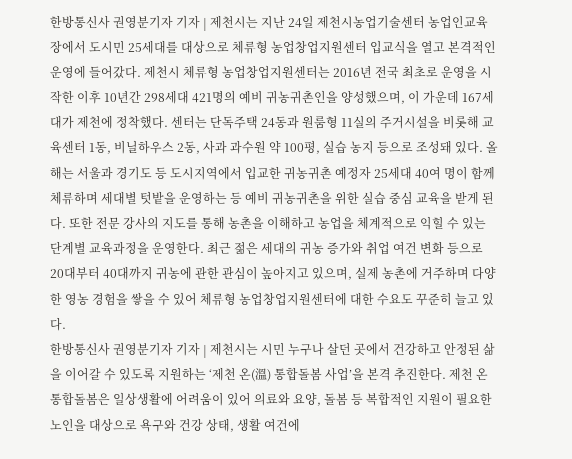한방통신사 권영분기자 기자 | 제천시는 지난 24일 제천시농업기술센터 농업인교육장에서 도시민 25세대를 대상으로 체류형 농업창업지원센터 입교식을 열고 본격적인 운영에 들어갔다. 제천시 체류형 농업창업지원센터는 2016년 전국 최초로 운영을 시작한 이후 10년간 298세대 421명의 예비 귀농귀촌인을 양성했으며, 이 가운데 167세대가 제천에 정착했다. 센터는 단독주택 24동과 원룸형 11실의 주거시설을 비롯해 교육센터 1동, 비닐하우스 2동, 사과 과수원 약 100평, 실습 농지 등으로 조성돼 있다. 올해는 서울과 경기도 등 도시지역에서 입교한 귀농귀촌 예정자 25세대 40여 명이 함께 체류하며 세대별 텃밭을 운영하는 등 예비 귀농귀촌을 위한 실습 중심 교육을 받게 된다. 또한 전문 강사의 지도를 통해 농촌을 이해하고 농업을 체계적으로 익힐 수 있는 단계별 교육과정을 운영한다. 최근 젊은 세대의 귀농 증가와 취업 여건 변화 등으로 20대부터 40대까지 귀농에 관한 관심이 높아지고 있으며, 실제 농촌에 거주하며 다양한 영농 경험을 쌓을 수 있어 체류형 농업창업지원센터에 대한 수요도 꾸준히 늘고 있다.
한방통신사 권영분기자 기자 | 제천시는 시민 누구나 살던 곳에서 건강하고 안정된 삶을 이어갈 수 있도록 지원하는 ‘제천 온(溫) 통합돌봄 사업’을 본격 추진한다. 제천 온 통합돌봄은 일상생활에 어려움이 있어 의료와 요양, 돌봄 등 복합적인 지원이 필요한 노인을 대상으로 욕구와 건강 상태, 생활 여건에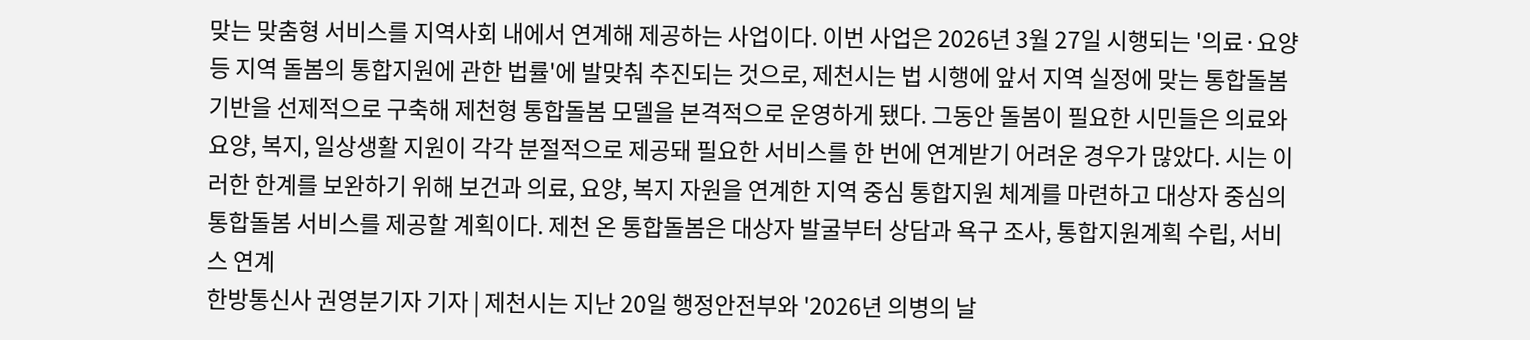맞는 맞춤형 서비스를 지역사회 내에서 연계해 제공하는 사업이다. 이번 사업은 2026년 3월 27일 시행되는 '의료·요양 등 지역 돌봄의 통합지원에 관한 법률'에 발맞춰 추진되는 것으로, 제천시는 법 시행에 앞서 지역 실정에 맞는 통합돌봄 기반을 선제적으로 구축해 제천형 통합돌봄 모델을 본격적으로 운영하게 됐다. 그동안 돌봄이 필요한 시민들은 의료와 요양, 복지, 일상생활 지원이 각각 분절적으로 제공돼 필요한 서비스를 한 번에 연계받기 어려운 경우가 많았다. 시는 이러한 한계를 보완하기 위해 보건과 의료, 요양, 복지 자원을 연계한 지역 중심 통합지원 체계를 마련하고 대상자 중심의 통합돌봄 서비스를 제공할 계획이다. 제천 온 통합돌봄은 대상자 발굴부터 상담과 욕구 조사, 통합지원계획 수립, 서비스 연계
한방통신사 권영분기자 기자 | 제천시는 지난 20일 행정안전부와 '2026년 의병의 날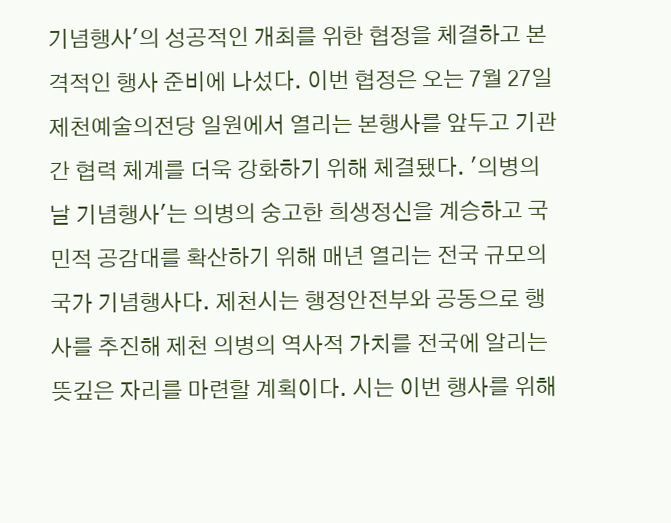기념행사'의 성공적인 개최를 위한 협정을 체결하고 본격적인 행사 준비에 나섰다. 이번 협정은 오는 7월 27일 제천예술의전당 일원에서 열리는 본행사를 앞두고 기관 간 협력 체계를 더욱 강화하기 위해 체결됐다. '의병의 날 기념행사'는 의병의 숭고한 희생정신을 계승하고 국민적 공감대를 확산하기 위해 매년 열리는 전국 규모의 국가 기념행사다. 제천시는 행정안전부와 공동으로 행사를 추진해 제천 의병의 역사적 가치를 전국에 알리는 뜻깊은 자리를 마련할 계획이다. 시는 이번 행사를 위해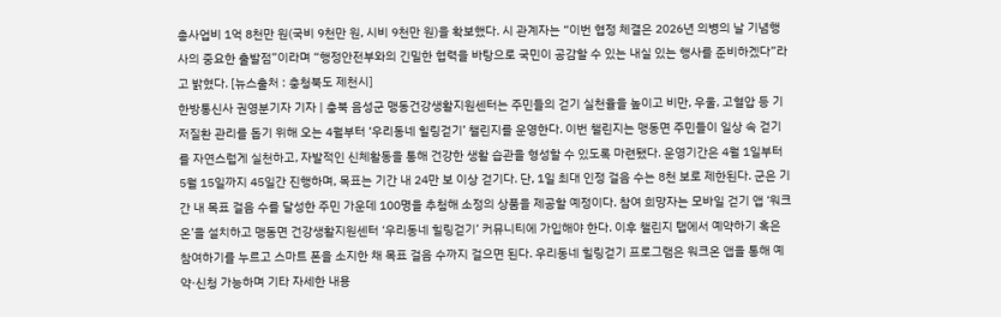총사업비 1억 8천만 원(국비 9천만 원, 시비 9천만 원)을 확보했다. 시 관계자는 “이번 협정 체결은 2026년 의병의 날 기념행사의 중요한 출발점”이라며 “행정안전부와의 긴밀한 협력을 바탕으로 국민이 공감할 수 있는 내실 있는 행사를 준비하겠다”라고 밝혔다. [뉴스출처 : 충청북도 제천시]
한방통신사 권영분기자 기자 | 충북 음성군 맹동건강생활지원센터는 주민들의 걷기 실천율을 높이고 비만, 우울, 고혈압 등 기저질환 관리를 돕기 위해 오는 4월부터 ‘우리동네 힐링걷기’ 챌린지를 운영한다. 이번 챌린지는 맹동면 주민들이 일상 속 걷기를 자연스럽게 실천하고, 자발적인 신체활동을 통해 건강한 생활 습관을 형성할 수 있도록 마련됐다. 운영기간은 4월 1일부터 5월 15일까지 45일간 진행하며, 목표는 기간 내 24만 보 이상 걷기다. 단, 1일 최대 인정 걸음 수는 8천 보로 제한된다. 군은 기간 내 목표 걸음 수를 달성한 주민 가운데 100명을 추첨해 소정의 상품을 제공할 예정이다. 참여 희망자는 모바일 걷기 앱 ‘워크온’을 설치하고 맹동면 건강생활지원센터 ‘우리동네 힐링걷기’ 커뮤니티에 가입해야 한다. 이후 챌린지 탭에서 예약하기 혹은 참여하기를 누르고 스마트 폰을 소지한 채 목표 걸음 수까지 걸으면 된다. 우리동네 힐링걷기 프로그램은 워크온 앱을 통해 예약·신청 가능하며 기타 자세한 내용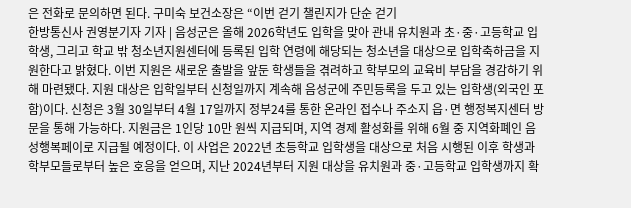은 전화로 문의하면 된다. 구미숙 보건소장은 “이번 걷기 챌린지가 단순 걷기
한방통신사 권영분기자 기자 | 음성군은 올해 2026학년도 입학을 맞아 관내 유치원과 초·중·고등학교 입학생, 그리고 학교 밖 청소년지원센터에 등록된 입학 연령에 해당되는 청소년을 대상으로 입학축하금을 지원한다고 밝혔다. 이번 지원은 새로운 출발을 앞둔 학생들을 겪려하고 학부모의 교육비 부담을 경감하기 위해 마련됐다. 지원 대상은 입학일부터 신청일까지 계속해 음성군에 주민등록을 두고 있는 입학생(외국인 포함)이다. 신청은 3월 30일부터 4월 17일까지 정부24를 통한 온라인 접수나 주소지 읍·면 행정복지센터 방문을 통해 가능하다. 지원금은 1인당 10만 원씩 지급되며, 지역 경제 활성화를 위해 6월 중 지역화폐인 음성행복페이로 지급될 예정이다. 이 사업은 2022년 초등학교 입학생을 대상으로 처음 시행된 이후 학생과 학부모들로부터 높은 호응을 얻으며, 지난 2024년부터 지원 대상을 유치원과 중·고등학교 입학생까지 확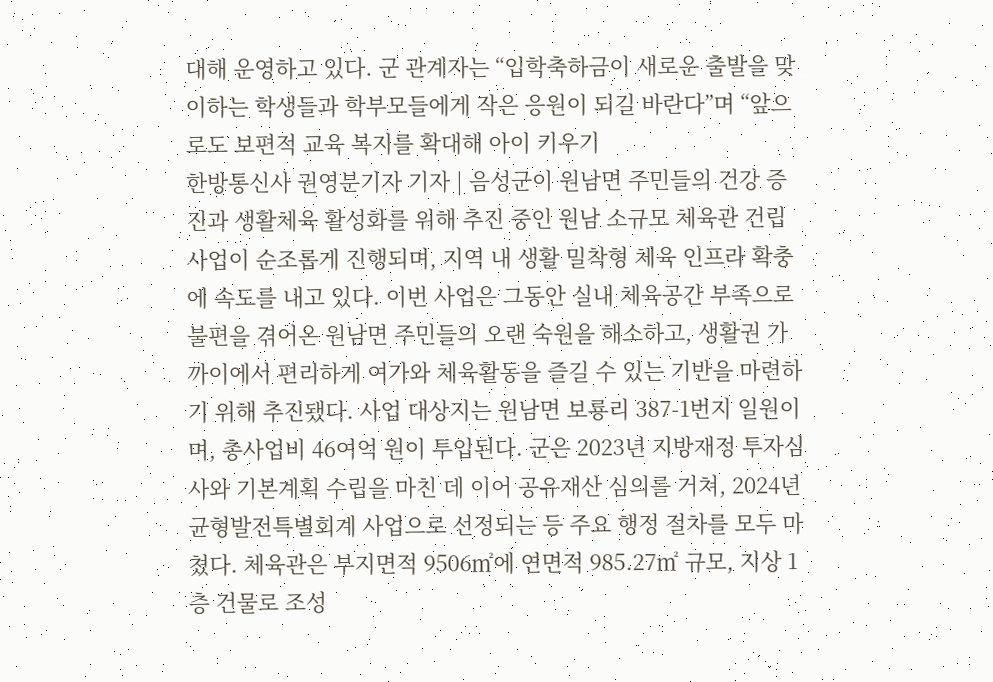대해 운영하고 있다. 군 관계자는 “입학축하금이 새로운 출발을 맞이하는 학생들과 학부모들에게 작은 응원이 되길 바란다”며 “앞으로도 보편적 교육 복지를 확대해 아이 키우기
한방통신사 권영분기자 기자 | 음성군이 원남면 주민들의 건강 증진과 생활체육 활성화를 위해 추진 중인 원남 소규모 체육관 건립사업이 순조롭게 진행되며, 지역 내 생활 밀착형 체육 인프라 확충에 속도를 내고 있다. 이번 사업은 그동안 실내 체육공간 부족으로 불편을 겪어온 원남면 주민들의 오랜 숙원을 해소하고, 생활권 가까이에서 편리하게 여가와 체육활동을 즐길 수 있는 기반을 마련하기 위해 추진됐다. 사업 대상지는 원남면 보룡리 387-1번지 일원이며, 총사업비 46여억 원이 투입된다. 군은 2023년 지방재정 투자심사와 기본계획 수립을 마친 데 이어 공유재산 심의를 거쳐, 2024년 균형발전특별회계 사업으로 선정되는 등 주요 행정 절차를 모두 마쳤다. 체육관은 부지면적 9506㎡에 연면적 985.27㎡ 규모, 지상 1층 건물로 조성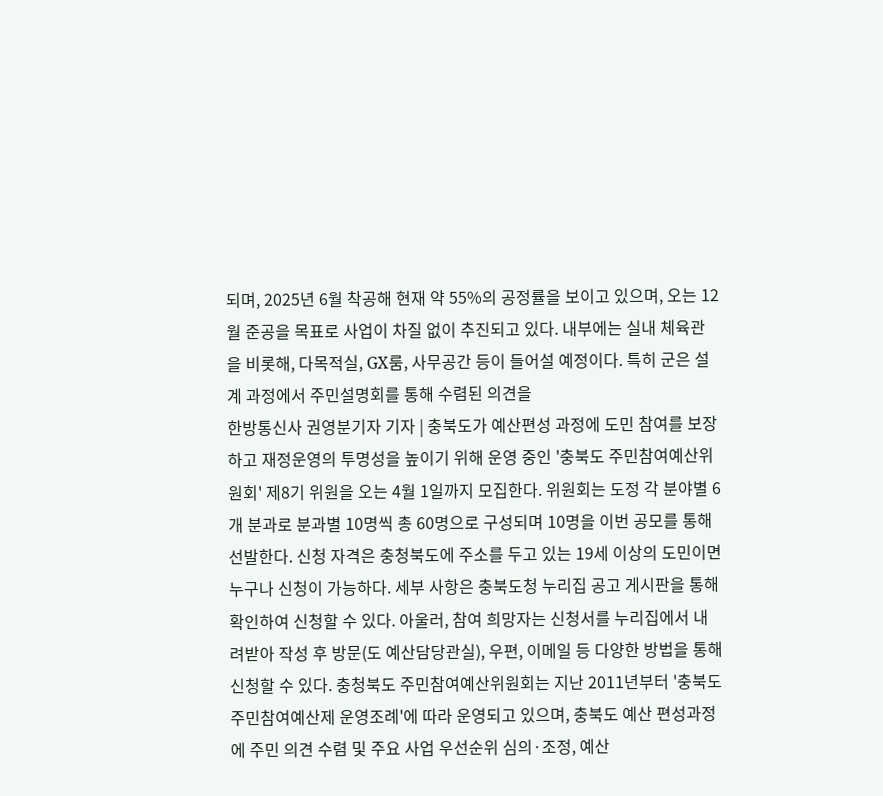되며, 2025년 6월 착공해 현재 약 55%의 공정률을 보이고 있으며, 오는 12월 준공을 목표로 사업이 차질 없이 추진되고 있다. 내부에는 실내 체육관을 비롯해, 다목적실, GX룸, 사무공간 등이 들어설 예정이다. 특히 군은 설계 과정에서 주민설명회를 통해 수렴된 의견을
한방통신사 권영분기자 기자 | 충북도가 예산편성 과정에 도민 참여를 보장하고 재정운영의 투명성을 높이기 위해 운영 중인 '충북도 주민참여예산위원회' 제8기 위원을 오는 4월 1일까지 모집한다. 위원회는 도정 각 분야별 6개 분과로 분과별 10명씩 총 60명으로 구성되며 10명을 이번 공모를 통해 선발한다. 신청 자격은 충청북도에 주소를 두고 있는 19세 이상의 도민이면 누구나 신청이 가능하다. 세부 사항은 충북도청 누리집 공고 게시판을 통해 확인하여 신청할 수 있다. 아울러, 참여 희망자는 신청서를 누리집에서 내려받아 작성 후 방문(도 예산담당관실), 우편, 이메일 등 다양한 방법을 통해 신청할 수 있다. 충청북도 주민참여예산위원회는 지난 2011년부터 '충북도 주민참여예산제 운영조례'에 따라 운영되고 있으며, 충북도 예산 편성과정에 주민 의견 수렴 및 주요 사업 우선순위 심의·조정, 예산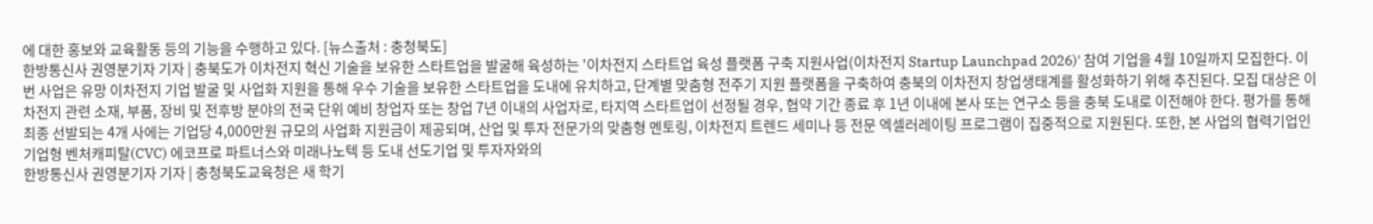에 대한 홍보와 교육활동 등의 기능을 수행하고 있다. [뉴스출처 : 충청북도]
한방통신사 권영분기자 기자 | 충북도가 이차전지 혁신 기술을 보유한 스타트업을 발굴해 육성하는 '이차전지 스타트업 육성 플랫폼 구축 지원사업(이차전지 Startup Launchpad 2026)' 참여 기업을 4월 10일까지 모집한다. 이번 사업은 유망 이차전지 기업 발굴 및 사업화 지원을 통해 우수 기술을 보유한 스타트업을 도내에 유치하고, 단계별 맞춤형 전주기 지원 플랫폼을 구축하여 충북의 이차전지 창업생태계를 활성화하기 위해 추진된다. 모집 대상은 이차전지 관련 소재, 부품, 장비 및 전후방 분야의 전국 단위 예비 창업자 또는 창업 7년 이내의 사업자로, 타지역 스타트업이 선정될 경우, 협약 기간 종료 후 1년 이내에 본사 또는 연구소 등을 충북 도내로 이전해야 한다. 평가를 통해 최종 선발되는 4개 사에는 기업당 4,000만원 규모의 사업화 지원금이 제공되며, 산업 및 투자 전문가의 맞춤형 멘토링, 이차전지 트렌드 세미나 등 전문 엑셀러레이팅 프로그램이 집중적으로 지원된다. 또한, 본 사업의 협력기업인 기업형 벤처캐피탈(CVC) 에코프로 파트너스와 미래나노텍 등 도내 선도기업 및 투자자와의
한방통신사 권영분기자 기자 | 충청북도교육청은 새 학기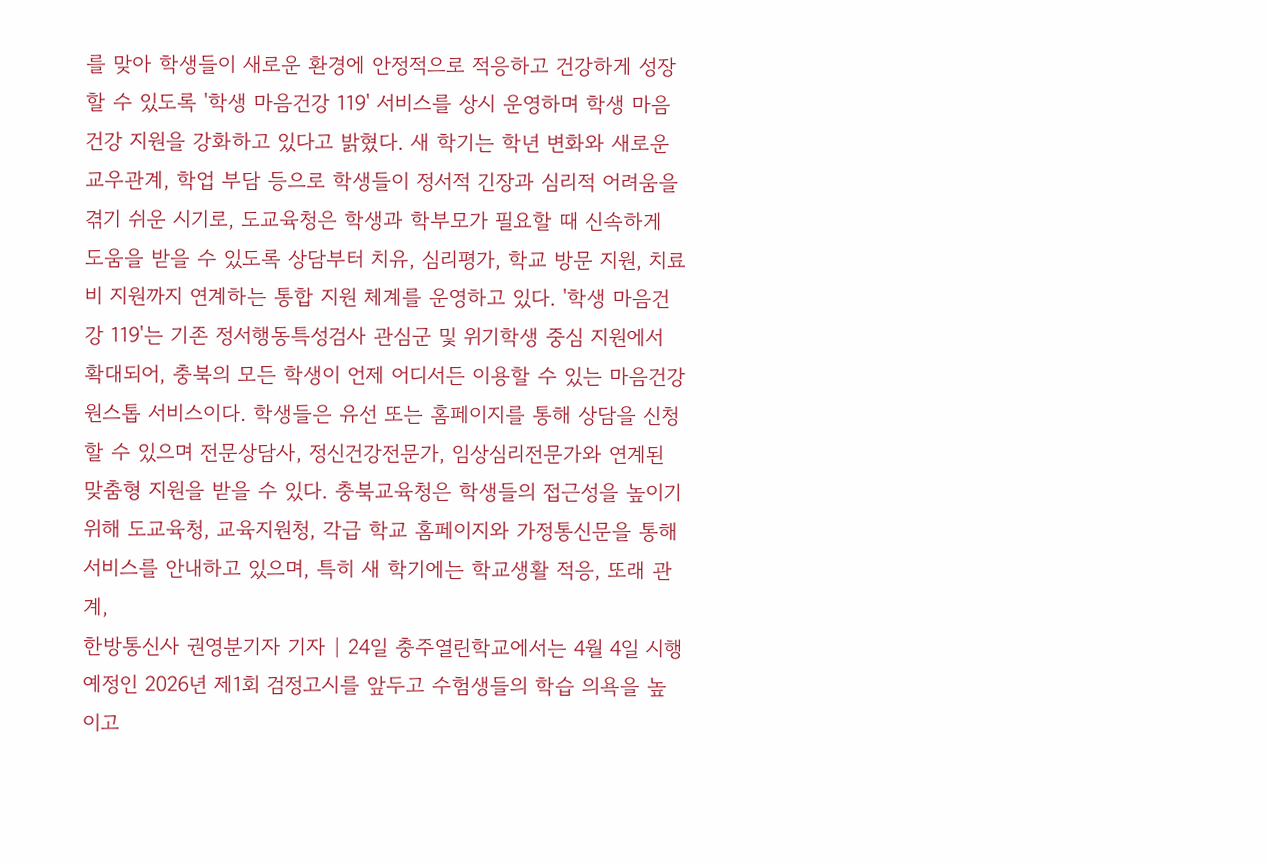를 맞아 학생들이 새로운 환경에 안정적으로 적응하고 건강하게 성장할 수 있도록 '학생 마음건강 119' 서비스를 상시 운영하며 학생 마음건강 지원을 강화하고 있다고 밝혔다. 새 학기는 학년 변화와 새로운 교우관계, 학업 부담 등으로 학생들이 정서적 긴장과 심리적 어려움을 겪기 쉬운 시기로, 도교육청은 학생과 학부모가 필요할 때 신속하게 도움을 받을 수 있도록 상담부터 치유, 심리평가, 학교 방문 지원, 치료비 지원까지 연계하는 통합 지원 체계를 운영하고 있다. '학생 마음건강 119'는 기존 정서행동특성검사 관심군 및 위기학생 중심 지원에서 확대되어, 충북의 모든 학생이 언제 어디서든 이용할 수 있는 마음건강 원스톱 서비스이다. 학생들은 유선 또는 홈페이지를 통해 상담을 신청할 수 있으며 전문상담사, 정신건강전문가, 임상심리전문가와 연계된 맞춤형 지원을 받을 수 있다. 충북교육청은 학생들의 접근성을 높이기 위해 도교육청, 교육지원청, 각급 학교 홈페이지와 가정통신문을 통해 서비스를 안내하고 있으며, 특히 새 학기에는 학교생활 적응, 또래 관계,
한방통신사 권영분기자 기자 | 24일 충주열린학교에서는 4월 4일 시행 예정인 2026년 제1회 검정고시를 앞두고 수험생들의 학습 의욕을 높이고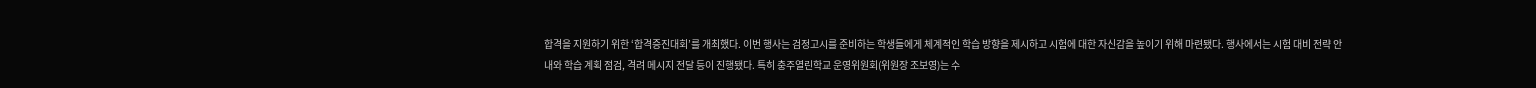합격을 지원하기 위한 ‘합격증진대회’를 개최했다. 이번 행사는 검정고시를 준비하는 학생들에게 체계적인 학습 방향을 제시하고 시험에 대한 자신감을 높이기 위해 마련됐다. 행사에서는 시험 대비 전략 안내와 학습 계획 점검, 격려 메시지 전달 등이 진행됐다. 특히 충주열린학교 운영위원회(위원장 조보영)는 수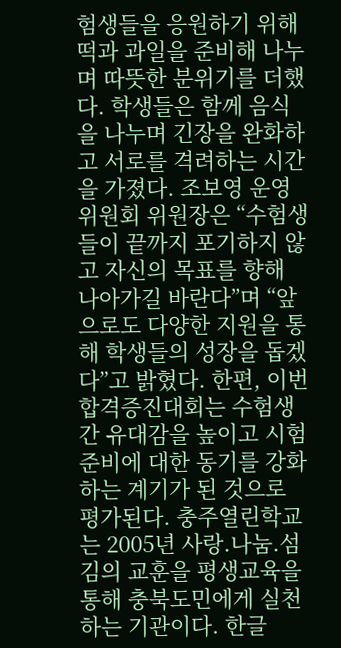험생들을 응원하기 위해 떡과 과일을 준비해 나누며 따뜻한 분위기를 더했다. 학생들은 함께 음식을 나누며 긴장을 완화하고 서로를 격려하는 시간을 가졌다. 조보영 운영위원회 위원장은 “수험생들이 끝까지 포기하지 않고 자신의 목표를 향해 나아가길 바란다”며 “앞으로도 다양한 지원을 통해 학생들의 성장을 돕겠다”고 밝혔다. 한편, 이번 합격증진대회는 수험생 간 유대감을 높이고 시험 준비에 대한 동기를 강화하는 계기가 된 것으로 평가된다. 충주열린학교는 2005년 사랑.나눔.섬김의 교훈을 평생교육을 통해 충북도민에게 실천하는 기관이다. 한글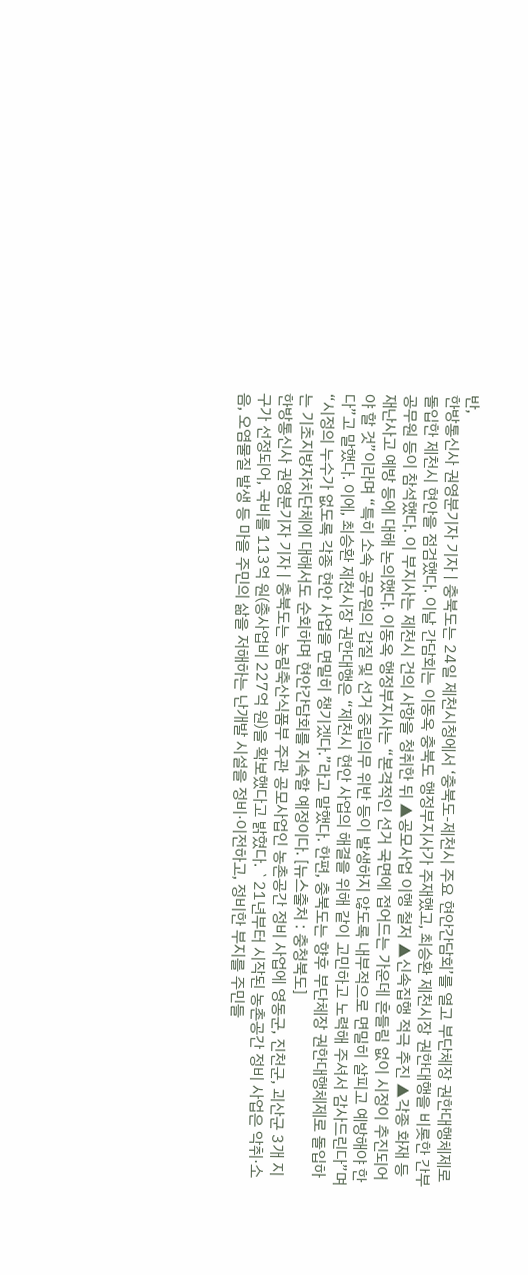반,
한방통신사 권영분기자 기자 | 충북도는 24일 제천시청에서 ‘충북도-제천시 주요 현안간담회’를 열고 부단체장 권한대행체제로 돌입한 제천시 현안을 점검했다. 이날 간담회는 이동옥 충북도 행정부지사가 주재했고, 최승환 제천시장 권한대행을 비롯한 간부공무원 등이 참석했다. 이 부지사는 제천시 건의 사항을 청취한 뒤 ▲공모사업 이행 철저 ▲신속집행 적극 추진 ▲각종 화재 등 재난사고 예방 등에 대해 논의했다. 이동옥 행정부지사는 “본격적인 선거 국면에 접어드는 가운데 흔들림 없이 시정이 추진되어야 할 것”이라며 “특히 소속 공무원의 갑질 및 선거 중립의무 위반 등이 발생하지 않도록 내부적으로 면밀히 살피고 예방해야 한다”고 말했다. 이에, 최승환 제천시장 권한대행은 “제천시 현안 사업의 해결을 위해 같이 고민하고 노력해 주셔서 감사드린다”며 “시정의 누수가 없도록 각종 현안 사업을 면밀히 챙기겠다.”라고 말했다. 한편, 충북도는 향후 부단체장 권한대행체제로 돌입하는 기초지방자치단체에 대해서도 순회하며 현안간담회를 지속할 예정이다. [뉴스출처 : 충청북도]
한방통신사 권영분기자 기자 | 충북도는 농림축산식품부 주관 공모사업인 농촌공간 정비 사업에 영동군, 진천군, 괴산군 3개 지구가 선정되어, 국비를 113억 원(총사업비 227억 원)을 확보했다고 밝혔다. `21년부터 시작된 농촌공간 정비 사업은 악취·소음, 오염물질 발생 등 마을 주민의 삶을 저해하는 난개발 시설을 정비·이전하고, 정비한 부지를 주민들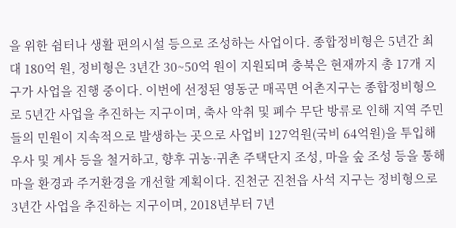을 위한 쉼터나 생활 편의시설 등으로 조성하는 사업이다. 종합정비형은 5년간 최대 180억 원, 정비형은 3년간 30~50억 원이 지원되며 충북은 현재까지 총 17개 지구가 사업을 진행 중이다. 이번에 선정된 영동군 매곡면 어촌지구는 종합정비형으로 5년간 사업을 추진하는 지구이며, 축사 악취 및 폐수 무단 방류로 인해 지역 주민들의 민원이 지속적으로 발생하는 곳으로 사업비 127억원(국비 64억원)을 투입해 우사 및 계사 등을 철거하고, 향후 귀농·귀촌 주택단지 조성, 마을 숲 조성 등을 통해 마을 환경과 주거환경을 개선할 계획이다. 진천군 진천읍 사석 지구는 정비형으로 3년간 사업을 추진하는 지구이며, 2018년부터 7년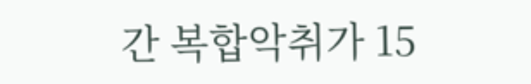간 복합악취가 15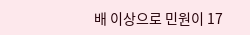배 이상으로 민원이 17